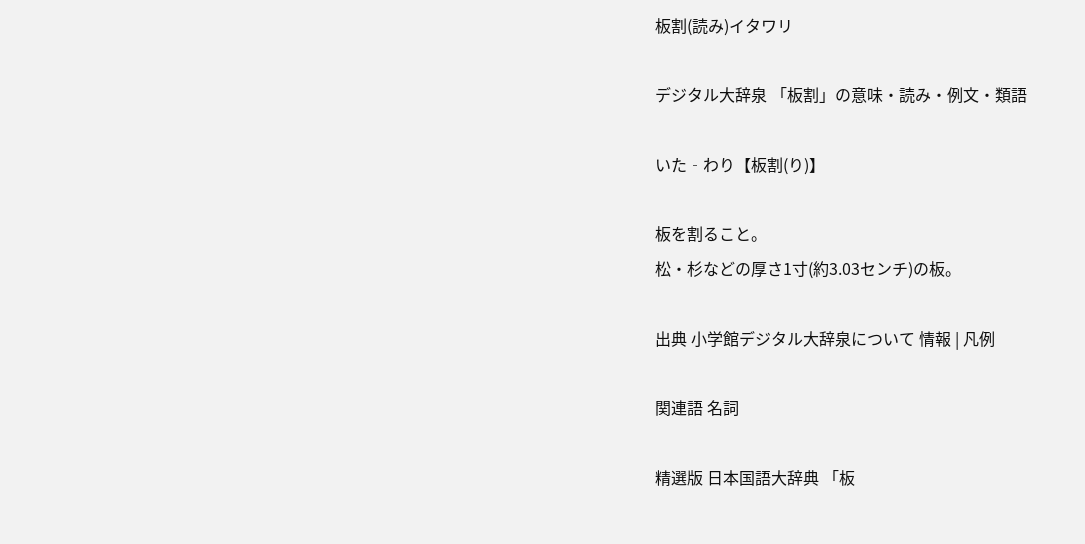板割(読み)イタワリ

デジタル大辞泉 「板割」の意味・読み・例文・類語

いた‐わり【板割(り)】

板を割ること。
松・杉などの厚さ1寸(約3.03センチ)の板。

出典 小学館デジタル大辞泉について 情報 | 凡例

関連語 名詞

精選版 日本国語大辞典 「板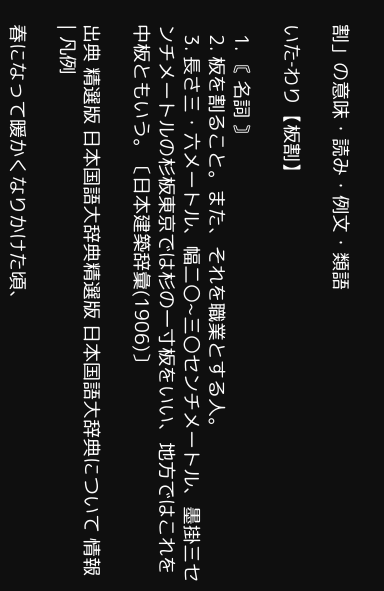割」の意味・読み・例文・類語

いた‐わり【板割】

  1. 〘 名詞 〙
  2. 板を割ること。また、それを職業とする人。
  3. 長さ三・六メートル、幅二〇~三〇センチメートル、墨掛三センチメートルの杉板東京では杉の一寸板をいい、地方ではこれを中板ともいう。〔日本建築辞彙(1906)〕

出典 精選版 日本国語大辞典精選版 日本国語大辞典について 情報 | 凡例

春になって暖かくなりかけた頃、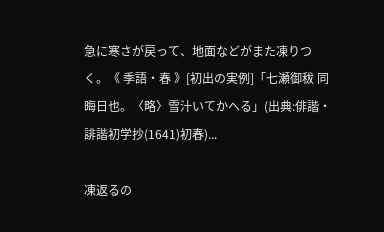急に寒さが戻って、地面などがまた凍りつく。《 季語・春 》[初出の実例]「七瀬御秡 同晦日也。〈略〉雪汁いてかへる」(出典:俳諧・誹諧初学抄(1641)初春)...

凍返るの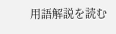用語解説を読む